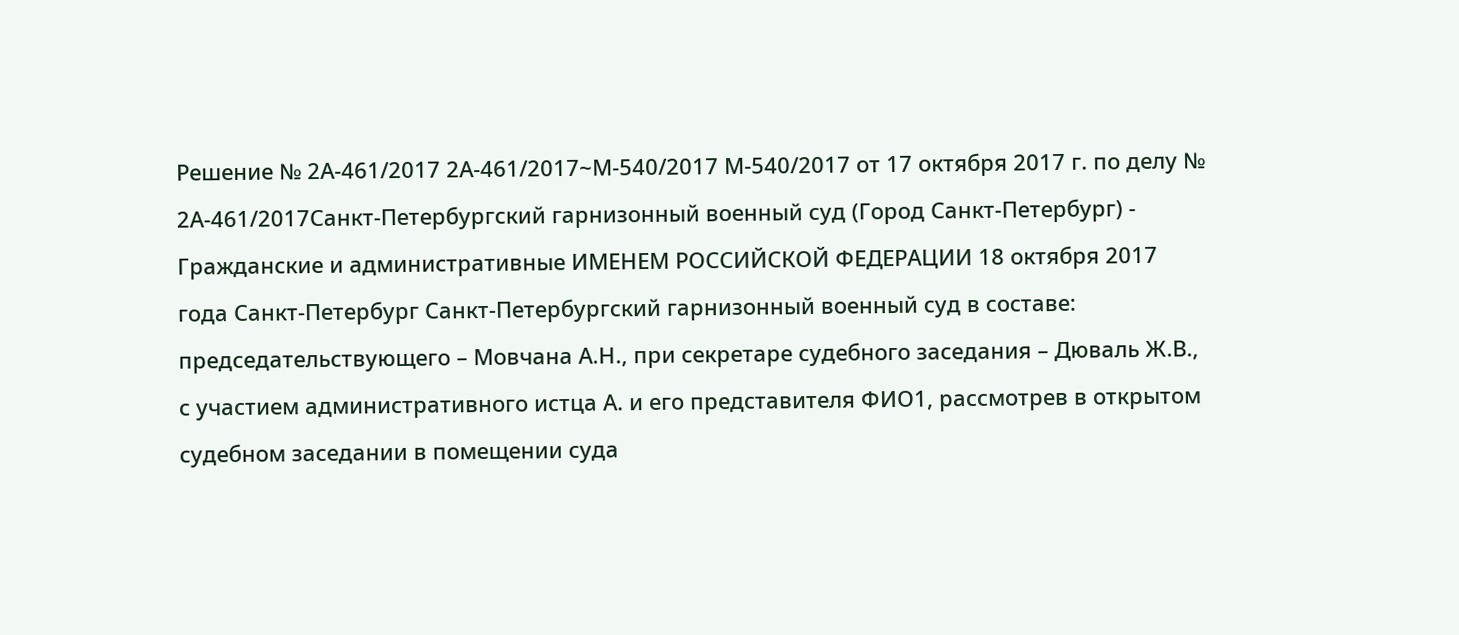Решение № 2А-461/2017 2А-461/2017~М-540/2017 М-540/2017 от 17 октября 2017 г. по делу № 2А-461/2017Санкт-Петербургский гарнизонный военный суд (Город Санкт-Петербург) - Гражданские и административные ИМЕНЕМ РОССИЙСКОЙ ФЕДЕРАЦИИ 18 октября 2017 года Санкт-Петербург Санкт-Петербургский гарнизонный военный суд в составе: председательствующего – Мовчана А.Н., при секретаре судебного заседания – Дюваль Ж.В., с участием административного истца А. и его представителя ФИО1, рассмотрев в открытом судебном заседании в помещении суда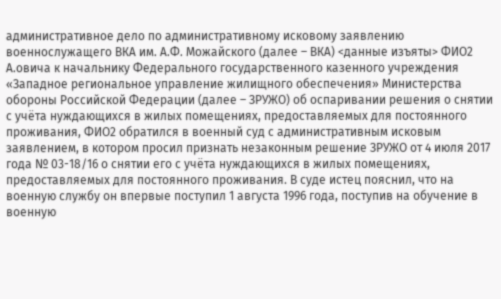административное дело по административному исковому заявлению военнослужащего ВКА им. А.Ф. Можайского (далее – ВКА) <данные изъяты> ФИО2 А.овича к начальнику Федерального государственного казенного учреждения «Западное региональное управление жилищного обеспечения» Министерства обороны Российской Федерации (далее – ЗРУЖО) об оспаривании решения о снятии с учёта нуждающихся в жилых помещениях, предоставляемых для постоянного проживания, ФИО2 обратился в военный суд с административным исковым заявлением, в котором просил признать незаконным решение ЗРУЖО от 4 июля 2017 года № 03-18/16 о снятии его с учёта нуждающихся в жилых помещениях, предоставляемых для постоянного проживания. В суде истец пояснил, что на военную службу он впервые поступил 1 августа 1996 года, поступив на обучение в военную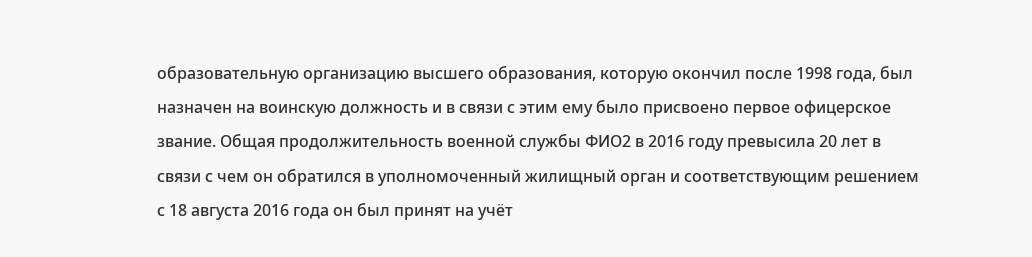образовательную организацию высшего образования, которую окончил после 1998 года, был назначен на воинскую должность и в связи с этим ему было присвоено первое офицерское звание. Общая продолжительность военной службы ФИО2 в 2016 году превысила 20 лет в связи с чем он обратился в уполномоченный жилищный орган и соответствующим решением с 18 августа 2016 года он был принят на учёт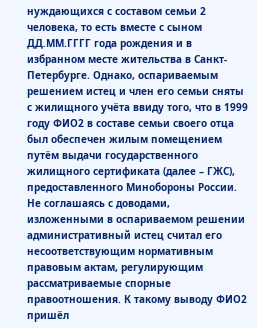нуждающихся с составом семьи 2 человека, то есть вместе с сыном ДД.ММ.ГГГГ года рождения и в избранном месте жительства в Санкт-Петербурге. Однако, оспариваемым решением истец и член его семьи сняты с жилищного учёта ввиду того, что в 1999 году ФИО2 в составе семьи своего отца был обеспечен жилым помещением путём выдачи государственного жилищного сертификата (далее – ГЖС), предоставленного Минобороны России. Не соглашаясь с доводами, изложенными в оспариваемом решении административный истец считал его несоответствующим нормативным правовым актам, регулирующим рассматриваемые спорные правоотношения. К такому выводу ФИО2 пришёл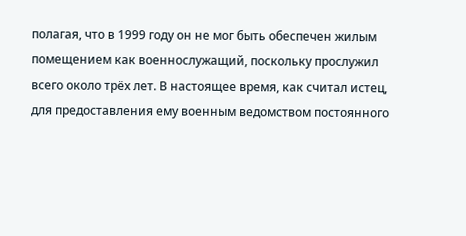полагая, что в 1999 году он не мог быть обеспечен жилым помещением как военнослужащий, поскольку прослужил всего около трёх лет. В настоящее время, как считал истец, для предоставления ему военным ведомством постоянного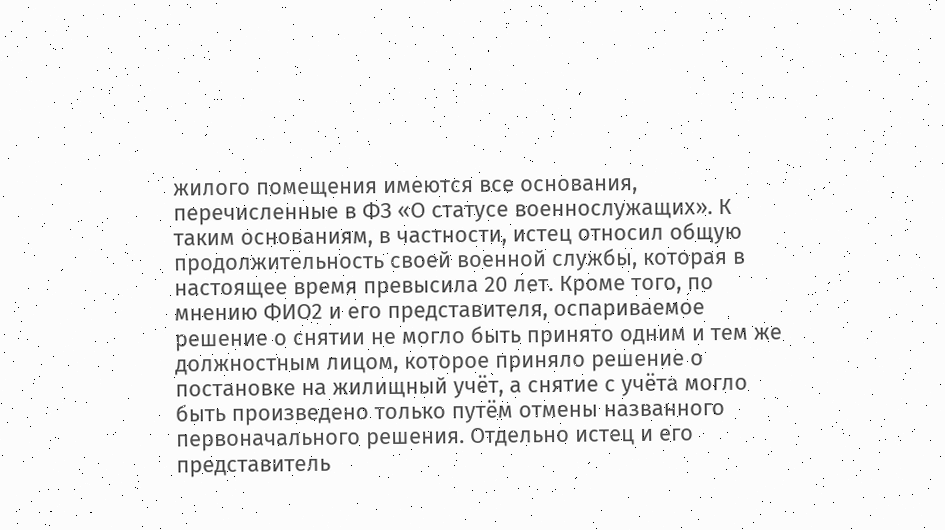жилого помещения имеются все основания, перечисленные в ФЗ «О статусе военнослужащих». К таким основаниям, в частности, истец относил общую продолжительность своей военной службы, которая в настоящее время превысила 20 лет. Кроме того, по мнению ФИО2 и его представителя, оспариваемое решение о снятии не могло быть принято одним и тем же должностным лицом, которое приняло решение о постановке на жилищный учёт, а снятие с учёта могло быть произведено только путём отмены названного первоначального решения. Отдельно истец и его представитель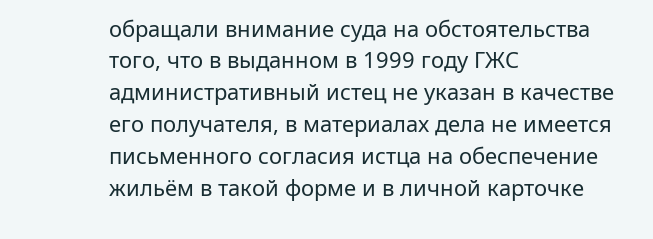обращали внимание суда на обстоятельства того, что в выданном в 1999 году ГЖС административный истец не указан в качестве его получателя, в материалах дела не имеется письменного согласия истца на обеспечение жильём в такой форме и в личной карточке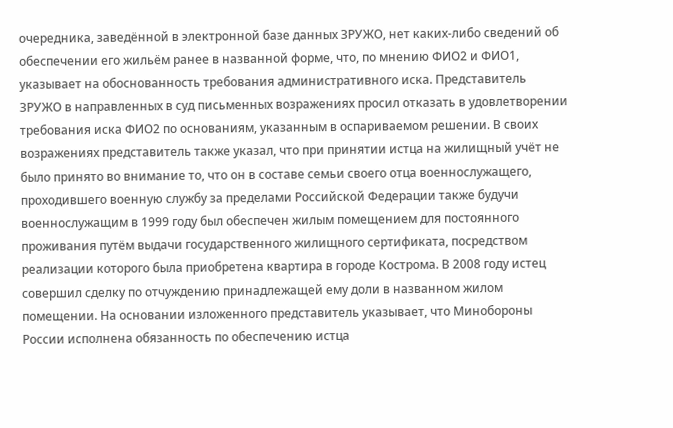очередника, заведённой в электронной базе данных ЗРУЖО, нет каких-либо сведений об обеспечении его жильём ранее в названной форме, что, по мнению ФИО2 и ФИО1, указывает на обоснованность требования административного иска. Представитель ЗРУЖО в направленных в суд письменных возражениях просил отказать в удовлетворении требования иска ФИО2 по основаниям, указанным в оспариваемом решении. В своих возражениях представитель также указал, что при принятии истца на жилищный учёт не было принято во внимание то, что он в составе семьи своего отца военнослужащего, проходившего военную службу за пределами Российской Федерации также будучи военнослужащим в 1999 году был обеспечен жилым помещением для постоянного проживания путём выдачи государственного жилищного сертификата, посредством реализации которого была приобретена квартира в городе Кострома. В 2008 году истец совершил сделку по отчуждению принадлежащей ему доли в названном жилом помещении. На основании изложенного представитель указывает, что Минобороны России исполнена обязанность по обеспечению истца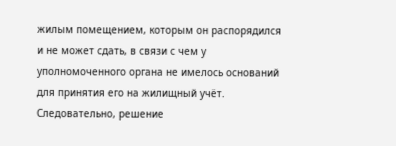жилым помещением, которым он распорядился и не может сдать, в связи с чем у уполномоченного органа не имелось оснований для принятия его на жилищный учёт. Следовательно, решение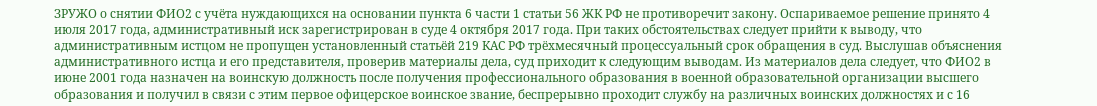ЗРУЖО о снятии ФИО2 с учёта нуждающихся на основании пункта 6 части 1 статьи 56 ЖК РФ не противоречит закону. Оспариваемое решение принято 4 июля 2017 года, административный иск зарегистрирован в суде 4 октября 2017 года. При таких обстоятельствах следует прийти к выводу, что административным истцом не пропущен установленный статьёй 219 КАС РФ трёхмесячный процессуальный срок обращения в суд. Выслушав объяснения административного истца и его представителя, проверив материалы дела, суд приходит к следующим выводам. Из материалов дела следует, что ФИО2 в июне 2001 года назначен на воинскую должность после получения профессионального образования в военной образовательной организации высшего образования и получил в связи с этим первое офицерское воинское звание, беспрерывно проходит службу на различных воинских должностях и с 16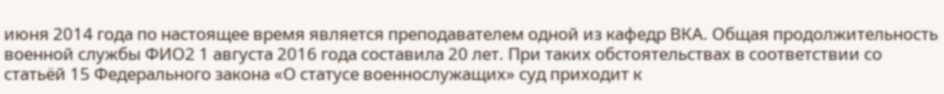июня 2014 года по настоящее время является преподавателем одной из кафедр ВКА. Общая продолжительность военной службы ФИО2 1 августа 2016 года составила 20 лет. При таких обстоятельствах в соответствии со статьёй 15 Федерального закона «О статусе военнослужащих» суд приходит к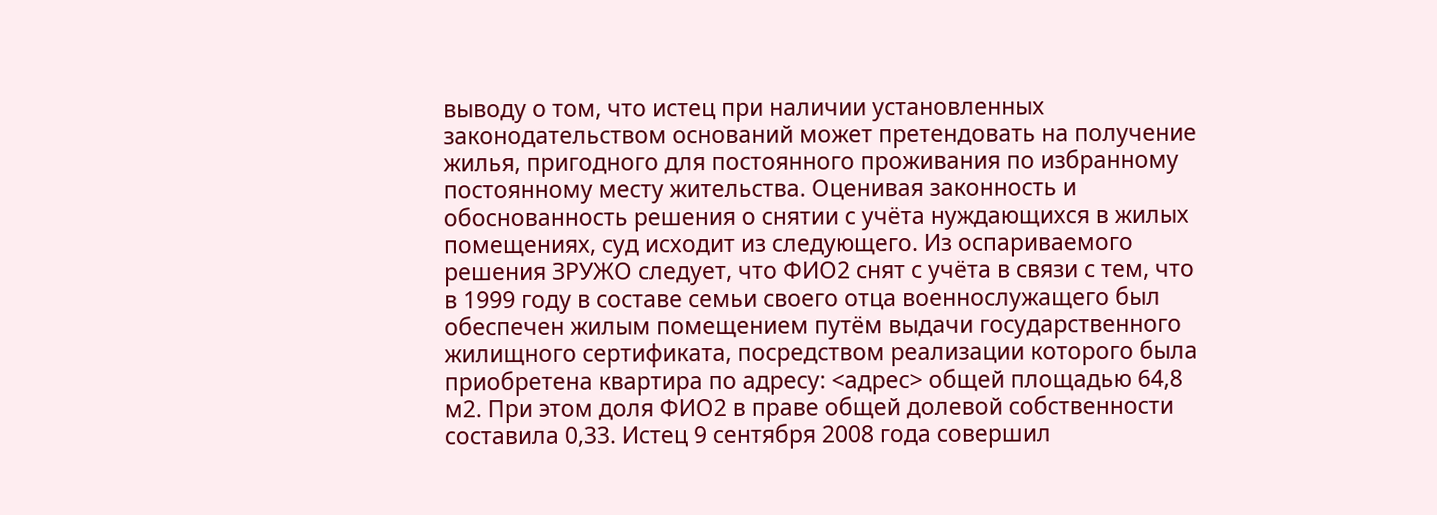выводу о том, что истец при наличии установленных законодательством оснований может претендовать на получение жилья, пригодного для постоянного проживания по избранному постоянному месту жительства. Оценивая законность и обоснованность решения о снятии с учёта нуждающихся в жилых помещениях, суд исходит из следующего. Из оспариваемого решения ЗРУЖО следует, что ФИО2 снят с учёта в связи с тем, что в 1999 году в составе семьи своего отца военнослужащего был обеспечен жилым помещением путём выдачи государственного жилищного сертификата, посредством реализации которого была приобретена квартира по адресу: <адрес> общей площадью 64,8 м2. При этом доля ФИО2 в праве общей долевой собственности составила 0,33. Истец 9 сентября 2008 года совершил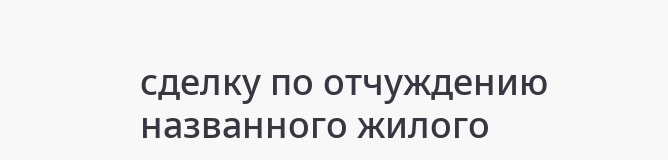сделку по отчуждению названного жилого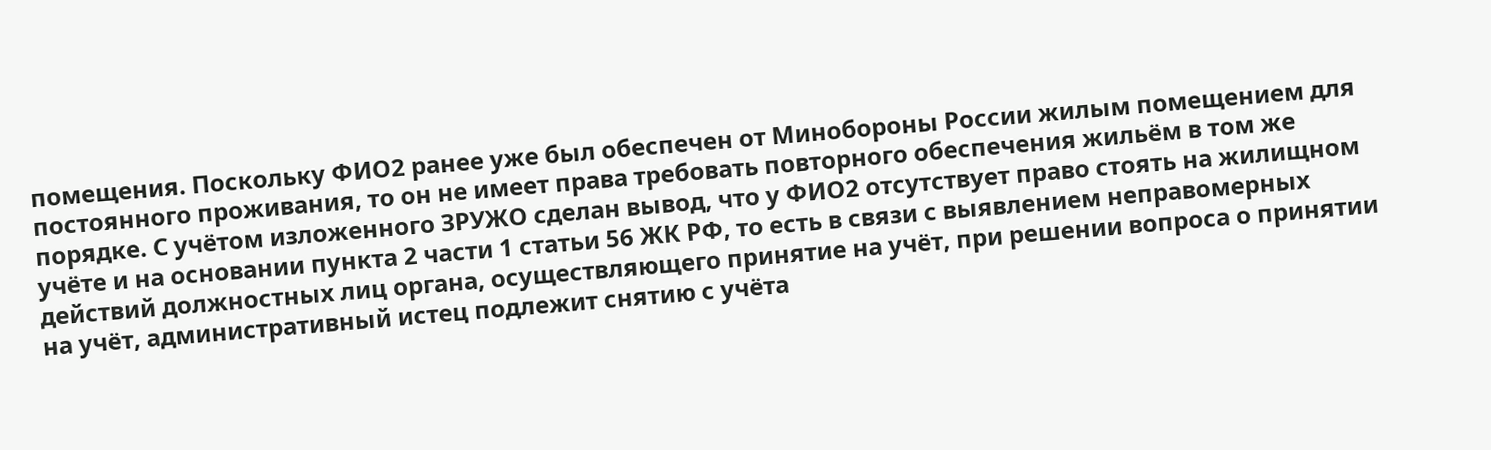помещения. Поскольку ФИО2 ранее уже был обеспечен от Минобороны России жилым помещением для постоянного проживания, то он не имеет права требовать повторного обеспечения жильём в том же порядке. С учётом изложенного ЗРУЖО сделан вывод, что у ФИО2 отсутствует право стоять на жилищном учёте и на основании пункта 2 части 1 статьи 56 ЖК РФ, то есть в связи с выявлением неправомерных действий должностных лиц органа, осуществляющего принятие на учёт, при решении вопроса о принятии на учёт, административный истец подлежит снятию с учёта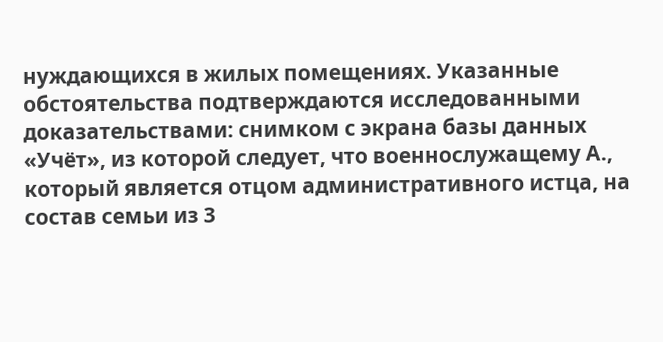нуждающихся в жилых помещениях. Указанные обстоятельства подтверждаются исследованными доказательствами: снимком с экрана базы данных «Учёт», из которой следует, что военнослужащему А., который является отцом административного истца, на состав семьи из 3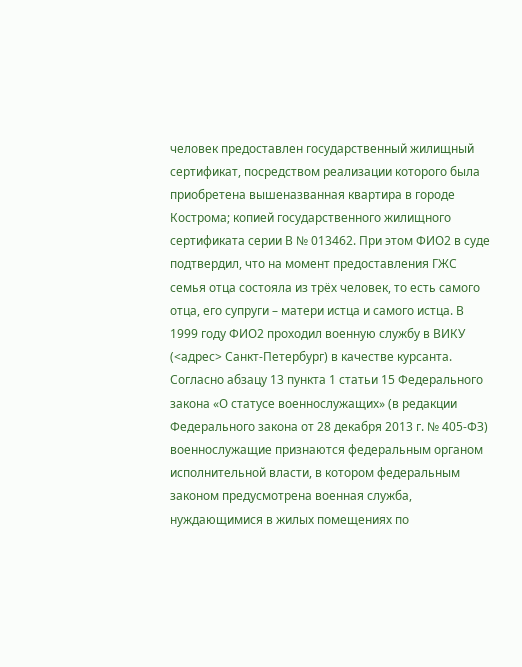человек предоставлен государственный жилищный сертификат, посредством реализации которого была приобретена вышеназванная квартира в городе Кострома; копией государственного жилищного сертификата серии В № 013462. При этом ФИО2 в суде подтвердил, что на момент предоставления ГЖС семья отца состояла из трёх человек, то есть самого отца, его супруги – матери истца и самого истца. В 1999 году ФИО2 проходил военную службу в ВИКУ (<адрес> Санкт-Петербург) в качестве курсанта. Согласно абзацу 13 пункта 1 статьи 15 Федерального закона «О статусе военнослужащих» (в редакции Федерального закона от 28 декабря 2013 г. № 405-ФЗ) военнослужащие признаются федеральным органом исполнительной власти, в котором федеральным законом предусмотрена военная служба, нуждающимися в жилых помещениях по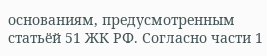основаниям, предусмотренным статьёй 51 ЖК РФ. Согласно части 1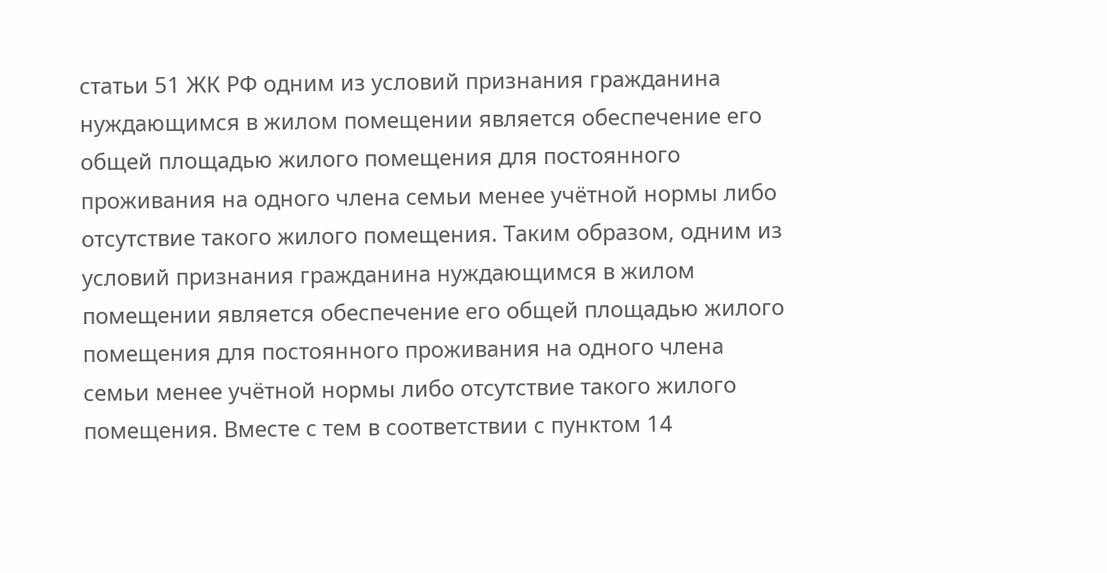статьи 51 ЖК РФ одним из условий признания гражданина нуждающимся в жилом помещении является обеспечение его общей площадью жилого помещения для постоянного проживания на одного члена семьи менее учётной нормы либо отсутствие такого жилого помещения. Таким образом, одним из условий признания гражданина нуждающимся в жилом помещении является обеспечение его общей площадью жилого помещения для постоянного проживания на одного члена семьи менее учётной нормы либо отсутствие такого жилого помещения. Вместе с тем в соответствии с пунктом 14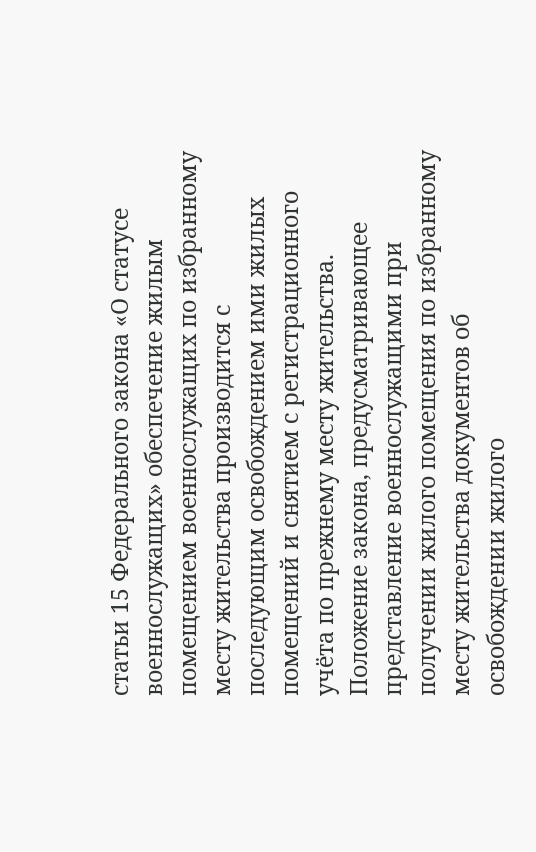статьи 15 Федерального закона «О статусе военнослужащих» обеспечение жилым помещением военнослужащих по избранному месту жительства производится с последующим освобождением ими жилых помещений и снятием с регистрационного учёта по прежнему месту жительства. Положение закона, предусматривающее представление военнослужащими при получении жилого помещения по избранному месту жительства документов об освобождении жилого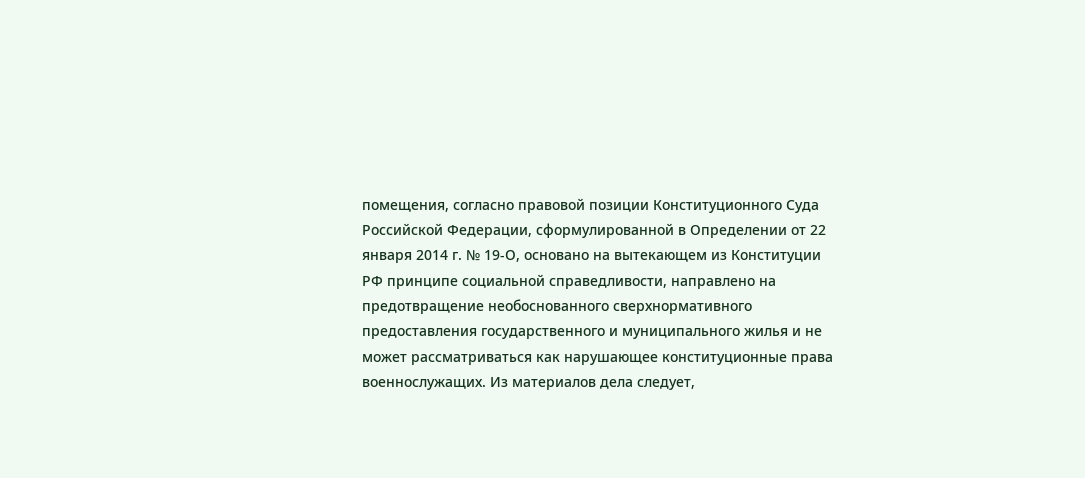помещения, согласно правовой позиции Конституционного Суда Российской Федерации, сформулированной в Определении от 22 января 2014 г. № 19-О, основано на вытекающем из Конституции РФ принципе социальной справедливости, направлено на предотвращение необоснованного сверхнормативного предоставления государственного и муниципального жилья и не может рассматриваться как нарушающее конституционные права военнослужащих. Из материалов дела следует,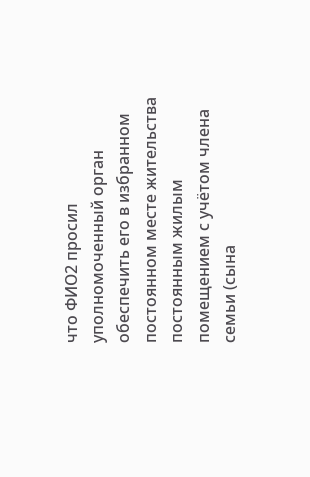что ФИО2 просил уполномоченный орган обеспечить его в избранном постоянном месте жительства постоянным жилым помещением с учётом члена семьи (сына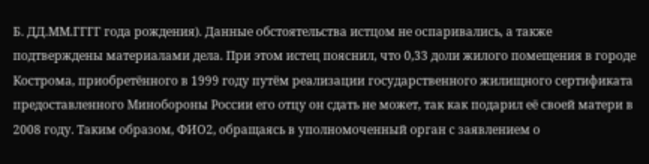Б. ДД.ММ.ГГГГ года рождения). Данные обстоятельства истцом не оспаривались, а также подтверждены материалами дела. При этом истец пояснил, что 0,33 доли жилого помещения в городе Кострома, приобретённого в 1999 году путём реализации государственного жилищного сертификата предоставленного Минобороны России его отцу он сдать не может, так как подарил её своей матери в 2008 году. Таким образом, ФИО2, обращаясь в уполномоченный орган с заявлением о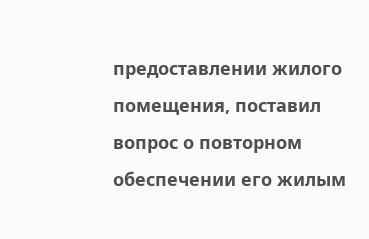предоставлении жилого помещения, поставил вопрос о повторном обеспечении его жилым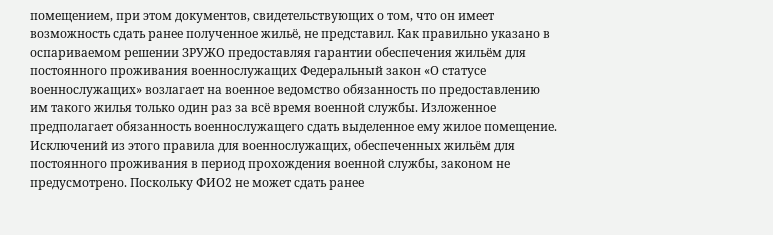помещением, при этом документов, свидетельствующих о том, что он имеет возможность сдать ранее полученное жильё, не представил. Как правильно указано в оспариваемом решении ЗРУЖО предоставляя гарантии обеспечения жильём для постоянного проживания военнослужащих Федеральный закон «О статусе военнослужащих» возлагает на военное ведомство обязанность по предоставлению им такого жилья только один раз за всё время военной службы. Изложенное предполагает обязанность военнослужащего сдать выделенное ему жилое помещение. Исключений из этого правила для военнослужащих, обеспеченных жильём для постоянного проживания в период прохождения военной службы, законом не предусмотрено. Поскольку ФИО2 не может сдать ранее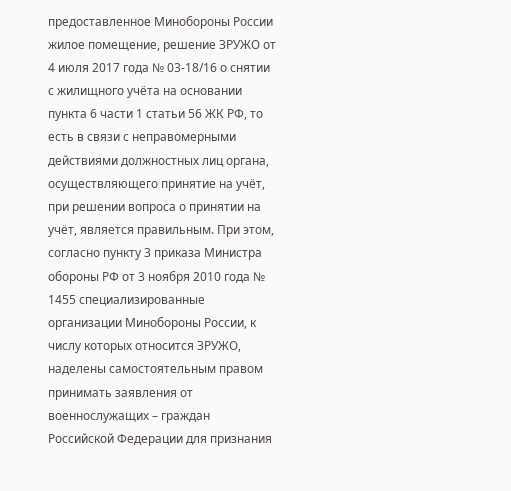предоставленное Минобороны России жилое помещение, решение ЗРУЖО от 4 июля 2017 года № 03-18/16 о снятии с жилищного учёта на основании пункта 6 части 1 статьи 56 ЖК РФ, то есть в связи с неправомерными действиями должностных лиц органа, осуществляющего принятие на учёт, при решении вопроса о принятии на учёт, является правильным. При этом, согласно пункту 3 приказа Министра обороны РФ от 3 ноября 2010 года № 1455 специализированные организации Минобороны России, к числу которых относится ЗРУЖО, наделены самостоятельным правом принимать заявления от военнослужащих – граждан Российской Федерации для признания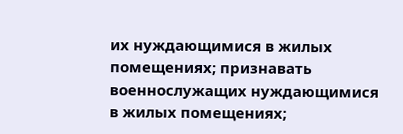их нуждающимися в жилых помещениях; признавать военнослужащих нуждающимися в жилых помещениях;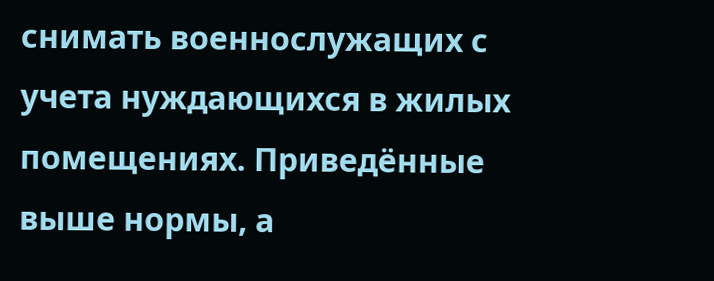снимать военнослужащих с учета нуждающихся в жилых помещениях. Приведённые выше нормы, а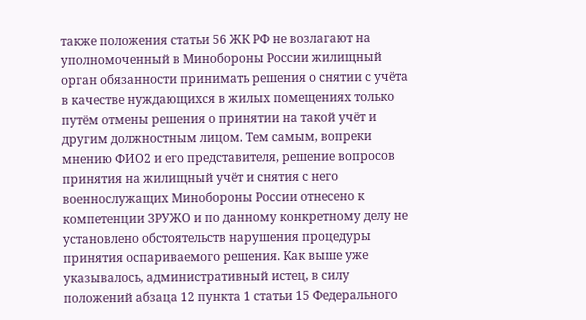также положения статьи 56 ЖК РФ не возлагают на уполномоченный в Минобороны России жилищный орган обязанности принимать решения о снятии с учёта в качестве нуждающихся в жилых помещениях только путём отмены решения о принятии на такой учёт и другим должностным лицом. Тем самым, вопреки мнению ФИО2 и его представителя, решение вопросов принятия на жилищный учёт и снятия с него военнослужащих Минобороны России отнесено к компетенции ЗРУЖО и по данному конкретному делу не установлено обстоятельств нарушения процедуры принятия оспариваемого решения. Как выше уже указывалось, административный истец, в силу положений абзаца 12 пункта 1 статьи 15 Федерального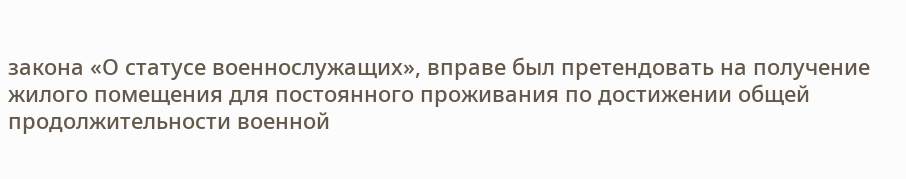закона «О статусе военнослужащих», вправе был претендовать на получение жилого помещения для постоянного проживания по достижении общей продолжительности военной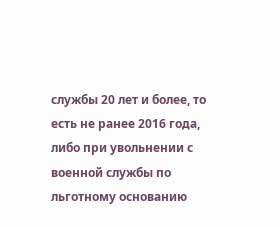службы 20 лет и более, то есть не ранее 2016 года, либо при увольнении с военной службы по льготному основанию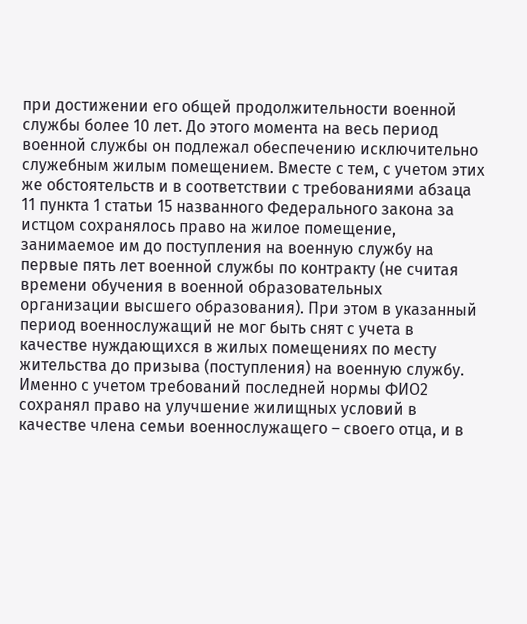при достижении его общей продолжительности военной службы более 10 лет. До этого момента на весь период военной службы он подлежал обеспечению исключительно служебным жилым помещением. Вместе с тем, с учетом этих же обстоятельств и в соответствии с требованиями абзаца 11 пункта 1 статьи 15 названного Федерального закона за истцом сохранялось право на жилое помещение, занимаемое им до поступления на военную службу на первые пять лет военной службы по контракту (не считая времени обучения в военной образовательных организации высшего образования). При этом в указанный период военнослужащий не мог быть снят с учета в качестве нуждающихся в жилых помещениях по месту жительства до призыва (поступления) на военную службу. Именно с учетом требований последней нормы ФИО2 сохранял право на улучшение жилищных условий в качестве члена семьи военнослужащего – своего отца, и в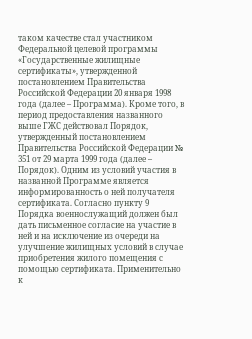таком качестве стал участником Федеральной целевой программы «Государственные жилищные сертификаты», утвержденной постановлением Правительства Российской Федерации 20 января 1998 года (далее – Программа). Кроме того, в период предоставления названного выше ГЖС действовал Порядок, утвержденный постановлением Правительства Российской Федерации № 351 от 29 марта 1999 года (далее – Порядок). Одним из условий участия в названной Программе является информированность о ней получателя сертификата. Согласно пункту 9 Порядка военнослужащий должен был дать письменное согласие на участие в ней и на исключение из очереди на улучшение жилищных условий в случае приобретения жилого помещения с помощью сертификата. Применительно к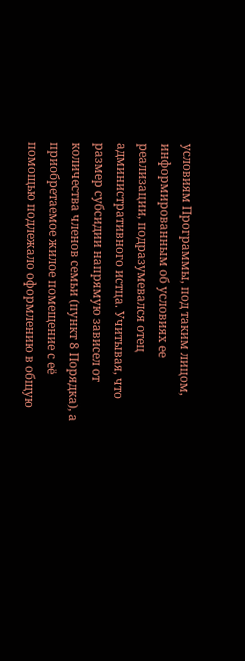условиям Программы, под таким лицом, информированным об условиях ее реализации, подразумевался отец административного истца. Учитывая, что размер субсидии напрямую зависел от количества членов семьи (пункт 8 Порядка), а приобретаемое жилое помещение с её помощью подлежало оформлению в общую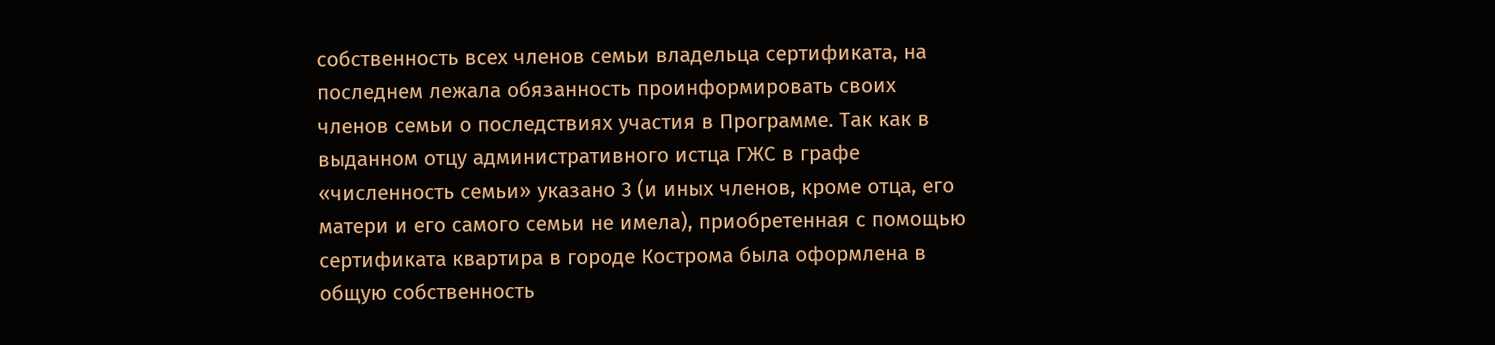собственность всех членов семьи владельца сертификата, на последнем лежала обязанность проинформировать своих членов семьи о последствиях участия в Программе. Так как в выданном отцу административного истца ГЖС в графе «численность семьи» указано 3 (и иных членов, кроме отца, его матери и его самого семьи не имела), приобретенная с помощью сертификата квартира в городе Кострома была оформлена в общую собственность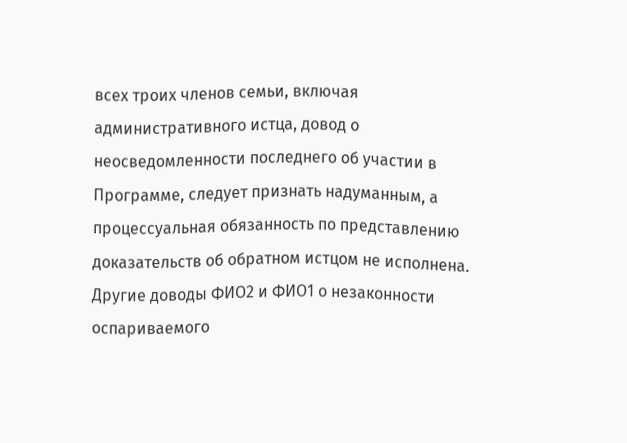всех троих членов семьи, включая административного истца, довод о неосведомленности последнего об участии в Программе, следует признать надуманным, а процессуальная обязанность по представлению доказательств об обратном истцом не исполнена. Другие доводы ФИО2 и ФИО1 о незаконности оспариваемого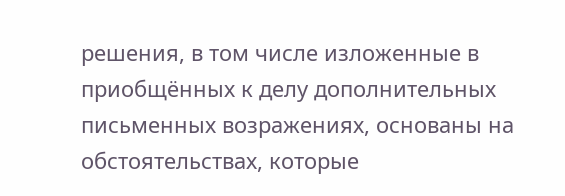решения, в том числе изложенные в приобщённых к делу дополнительных письменных возражениях, основаны на обстоятельствах, которые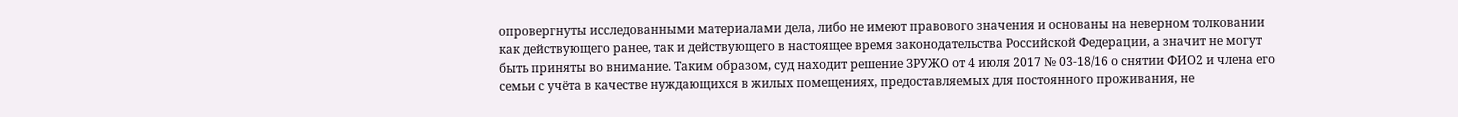опровергнуты исследованными материалами дела, либо не имеют правового значения и основаны на неверном толковании как действующего ранее, так и действующего в настоящее время законодательства Российской Федерации, а значит не могут быть приняты во внимание. Таким образом, суд находит решение ЗРУЖО от 4 июля 2017 № 03-18/16 о снятии ФИО2 и члена его семьи с учёта в качестве нуждающихся в жилых помещениях, предоставляемых для постоянного проживания, не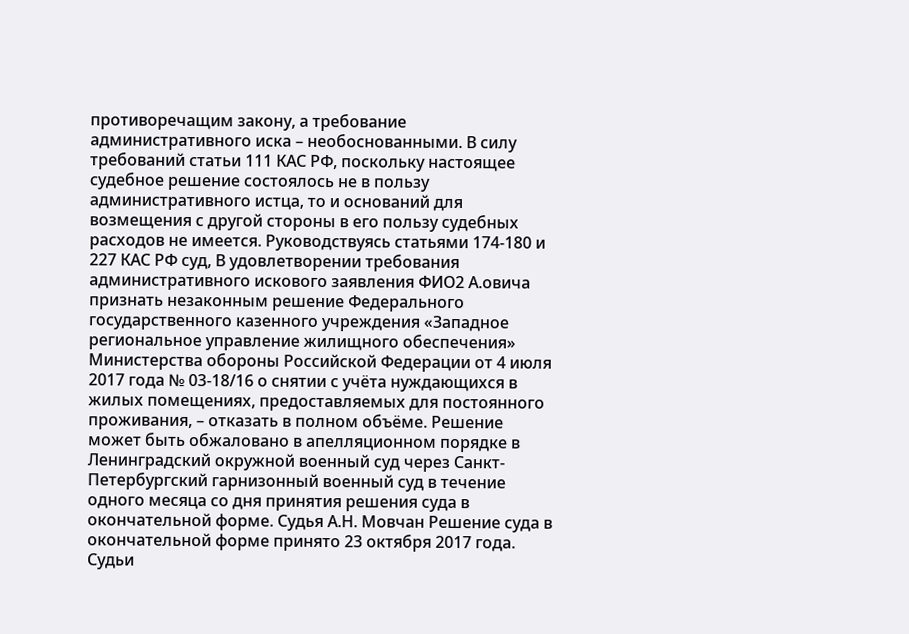противоречащим закону, а требование административного иска – необоснованными. В силу требований статьи 111 КАС РФ, поскольку настоящее судебное решение состоялось не в пользу административного истца, то и оснований для возмещения с другой стороны в его пользу судебных расходов не имеется. Руководствуясь статьями 174-180 и 227 КАС РФ суд, В удовлетворении требования административного искового заявления ФИО2 А.овича признать незаконным решение Федерального государственного казенного учреждения «Западное региональное управление жилищного обеспечения» Министерства обороны Российской Федерации от 4 июля 2017 года № 03-18/16 о снятии с учёта нуждающихся в жилых помещениях, предоставляемых для постоянного проживания, – отказать в полном объёме. Решение может быть обжаловано в апелляционном порядке в Ленинградский окружной военный суд через Санкт-Петербургский гарнизонный военный суд в течение одного месяца со дня принятия решения суда в окончательной форме. Судья А.Н. Мовчан Решение суда в окончательной форме принято 23 октября 2017 года. Судьи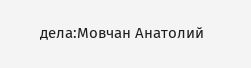дела:Мовчан Анатолий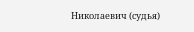Николаевич (судья)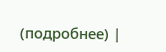(подробнее) |